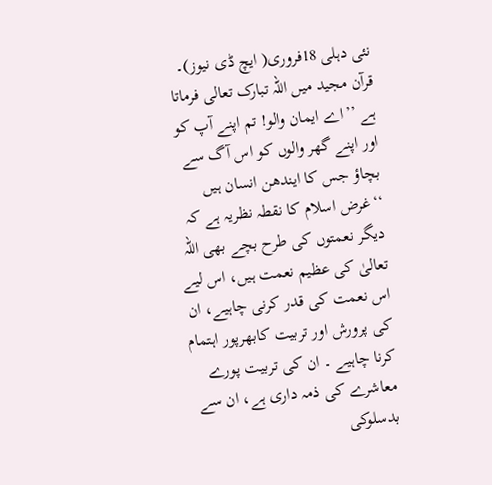نئی دہلی 18فروری( ایچ ڈی نیوز)۔
قرآن مجید میں اللہ تبارک تعالی فرماتا ہے ’’اے ایمان والو! تم اپنے آپ کو اور اپنے گھر والوں کو اس آگ سے بچاؤ جس کا ایندھن انسان ہیں ‘‘غرض اسلام کا نقطہ نظریہ ہے کہ دیگر نعمتوں کی طرح بچے بھی اللہ تعالیٰ کی عظیم نعمت ہیں، اس لیے اس نعمت کی قدر کرنی چاہیے، ان کی پرورش اور تربیت کابھرپور اہتمام کرنا چاہیے ۔ ان کی تربیت پورے معاشرے کی ذمہ داری ہے، ان سے بدسلوکی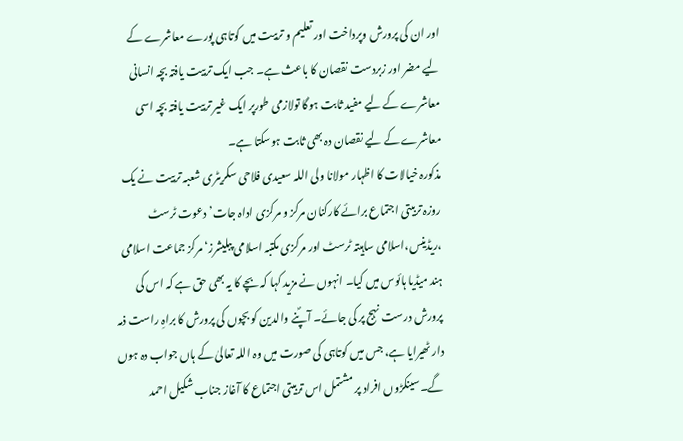اور ان کی پرورش وپرداخت اور تعلیم و تربیت میں کوتاہی پورے معاشرے کے لیے مضر اور زبردست نقصان کا باعث ہے۔ جب ایک تربیت یافتہ بچہ انسانی معاشرے کے لیے مفید ثابت ہوگا تولازمی طورپر ایک غیر تربیت یافتہ بچہ اسی معاشرے کے لیے نقصان دہ بھی ثابت ہوسکتا ہے۔
مذکورہ خیالات کا اظہار مولانا ولی اللہ سعیدی فلاحی سکریٹری شعبہ تربیت نے یک روزہ تربیتی اجتماع برائے کارکنان مرکز و مرکزی اداہ جات’دعوت ٹرسٹ ،ریڈینس،اسلامی ساہیتہ ٹرسٹ اور مرکزی مکتبہ اسلامی پبلیشرز‘ مرکز جماعت اسلامی ہند میڈیا ہائوس میں کیا۔ انہوں نے مزید کہا کہ بچے کا یہ بھی حق ہے کہ اس کی پرورش درست نہج پر کی جائے۔ آپؐنے والدین کو بچوں کی پرورش کا براہِ راست ذمہ دار ٹھیرایا ہے، جس میں کوتاہی کی صورت میں وہ اللہ تعالیٰ کے ہاں جواب دہ ہوں گے۔سینکڑوں افراد پر مشتمل اس تربیتی اجتماع کا آغاز جناب شکیل احمد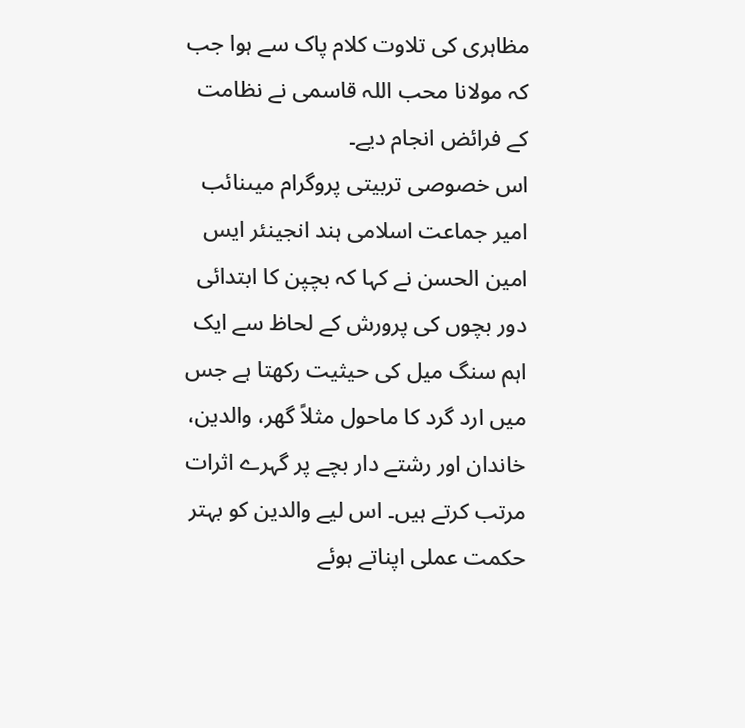مظاہری کی تلاوت کلام پاک سے ہوا جب کہ مولانا محب اللہ قاسمی نے نظامت کے فرائض انجام دیے۔
اس خصوصی تربیتی پروگرام میںنائب امیر جماعت اسلامی ہند انجینئر ایس امین الحسن نے کہا کہ بچپن کا ابتدائی دور بچوں کی پرورش کے لحاظ سے ایک اہم سنگ میل کی حیثیت رکھتا ہے جس میں ارد گرد کا ماحول مثلاً گھر، والدین، خاندان اور رشتے دار بچے پر گہرے اثرات مرتب کرتے ہیں۔ اس لیے والدین کو بہتر حکمت عملی اپناتے ہوئے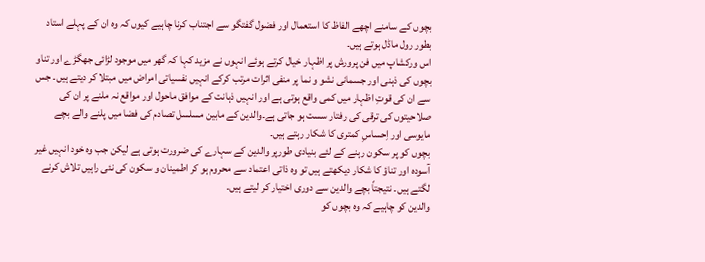بچوں کے سامنے اچھے الفاظ کا استعمال اور فضول گفتگو سے اجتناب کرنا چاہیے کیوں کہ وہ ان کے پہلے استاد بطور رول ماڈل ہوتے ہیں۔
اس ورکشاپ میں فن پرورش پر اظہار خیال کرتے ہوئے انہوں نے مزید کہا کہ گھر میں موجود لڑائی جھگڑے اور تناو بچوں کی ذہنی اور جسمانی نشو و نما پر منفی اثرات مرتب کرکے انہیں نفسیاتی امراض میں مبتلا کر دیتے ہیں۔ جس سے ان کی قوتِ اظہار میں کمی واقع ہوتی ہے اور انہیں ذہانت کے موافق ماحول اور مواقع نہ ملنے پر ان کی صلاحیتوں کی ترقی کی رفتار سست ہو جاتی ہے۔والدین کے مابین مسلسل تصادم کی فضا میں پلنے والے بچے مایوسی اور اِحساسِ کمتری کا شکار رہتے ہیں۔
بچوں کو پر سکون رہنے کے لئے بنیادی طورپر والدین کے سہارے کی ضرورت ہوتی ہے لیکن جب وہ خود انہیں غیر آسودہ اور تناؤ کا شکار دیکھتے ہیں تو وہ ذاتی اعتماد سے محروم ہو کر اطمینان و سکون کی نئی راہیں تلاش کرنے لگتے ہیں۔ نتیجتاً بچے والدین سے دوری اختیار کر لیتے ہیں۔
والدین کو چاہیے کہ وہ بچوں کو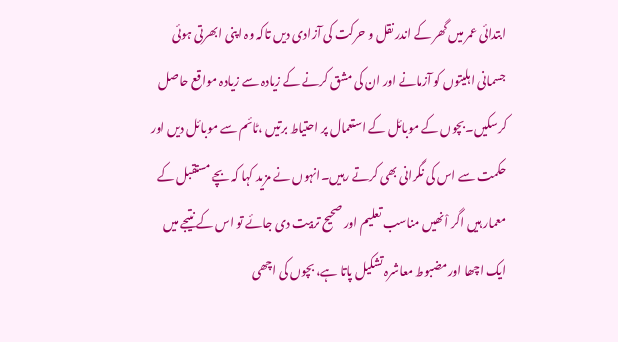ابتدائی عمر میں گھر کے اندر نقل و حرکت کی آزادی دیں تاکہ وہ اپنی ابھرتی ہوئی جسمانی اہلیتوں کو آزمانے اور ان کی مشق کرنے کے زیادہ سے زیادہ مواقع حاصل کرسکیں۔بچوں کے موبائل کے استعمال پر احتیاط برتیں ،ٹائم سے موبائل دیں اور حکمت سے اس کی نگرانی بھی کرتے رہیں۔انہوں نے مزید کہا کہ بچے مستقبل کے معمار ہیں اگر اْنھیں مناسب تعلیم اور صحیح تربیت دی جائے تو اس کے نتیجے میں ایک اچھا اورمضبوط معاشرہ تشکیل پاتا ہے، بچوں کی اچھی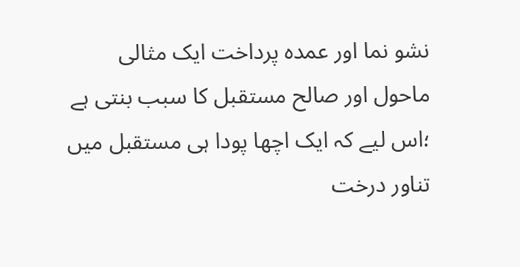نشو نما اور عمدہ پرداخت ایک مثالی ماحول اور صالح مستقبل کا سبب بنتی ہے ؛اس لیے کہ ایک اچھا پودا ہی مستقبل میں تناور درخت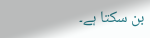بن سکتا ہے۔